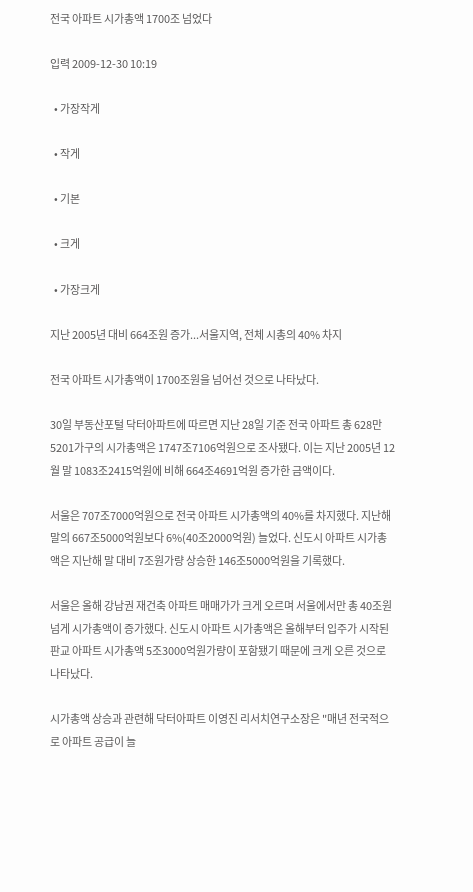전국 아파트 시가총액 1700조 넘었다

입력 2009-12-30 10:19

  • 가장작게

  • 작게

  • 기본

  • 크게

  • 가장크게

지난 2005년 대비 664조원 증가...서울지역, 전체 시총의 40% 차지

전국 아파트 시가총액이 1700조원을 넘어선 것으로 나타났다.

30일 부동산포털 닥터아파트에 따르면 지난 28일 기준 전국 아파트 총 628만5201가구의 시가총액은 1747조7106억원으로 조사됐다. 이는 지난 2005년 12월 말 1083조2415억원에 비해 664조4691억원 증가한 금액이다.

서울은 707조7000억원으로 전국 아파트 시가총액의 40%를 차지했다. 지난해 말의 667조5000억원보다 6%(40조2000억원) 늘었다. 신도시 아파트 시가총액은 지난해 말 대비 7조원가량 상승한 146조5000억원을 기록했다.

서울은 올해 강남권 재건축 아파트 매매가가 크게 오르며 서울에서만 총 40조원 넘게 시가총액이 증가했다. 신도시 아파트 시가총액은 올해부터 입주가 시작된 판교 아파트 시가총액 5조3000억원가량이 포함됐기 때문에 크게 오른 것으로 나타났다.

시가총액 상승과 관련해 닥터아파트 이영진 리서치연구소장은 "매년 전국적으로 아파트 공급이 늘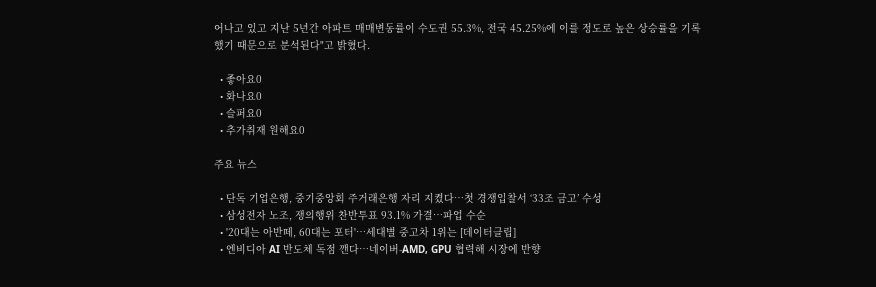어나고 있고 지난 5년간 아파트 매매변동률이 수도권 55.3%, 전국 45.25%에 이를 정도로 높은 상승률을 기록했기 때문으로 분석된다"고 밝혔다.

  • 좋아요0
  • 화나요0
  • 슬퍼요0
  • 추가취재 원해요0

주요 뉴스

  • 단독 기업은행, 중기중앙회 주거래은행 자리 지켰다…첫 경쟁입찰서 ‘33조 금고’ 수성
  • 삼성전자 노조, 쟁의행위 찬반투표 93.1% 가결…파업 수순
  • '20대는 아반떼, 60대는 포터'…세대별 중고차 1위는 [데이터클립]
  • 엔비디아 AI 반도체 독점 깬다⋯네이버-AMD, GPU 협력해 시장에 반향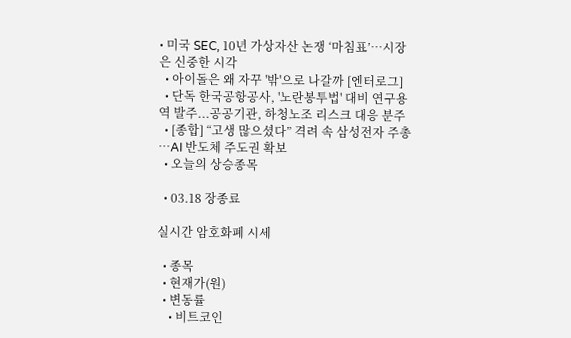• 미국 SEC, 10년 가상자산 논쟁 ‘마침표’…시장은 신중한 시각
  • 아이돌은 왜 자꾸 '밖'으로 나갈까 [엔터로그]
  • 단독 한국공항공사, '노란봉투법' 대비 연구용역 발주...공공기관, 하청노조 리스크 대응 분주
  • [종합] “고생 많으셨다” 격려 속 삼성전자 주총⋯AI 반도체 주도권 확보
  • 오늘의 상승종목

  • 03.18 장종료

실시간 암호화폐 시세

  • 종목
  • 현재가(원)
  • 변동률
    • 비트코인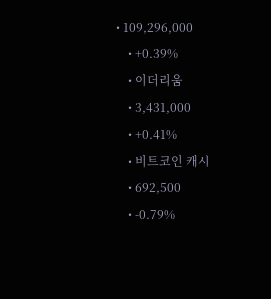• 109,296,000
    • +0.39%
    • 이더리움
    • 3,431,000
    • +0.41%
    • 비트코인 캐시
    • 692,500
    • -0.79%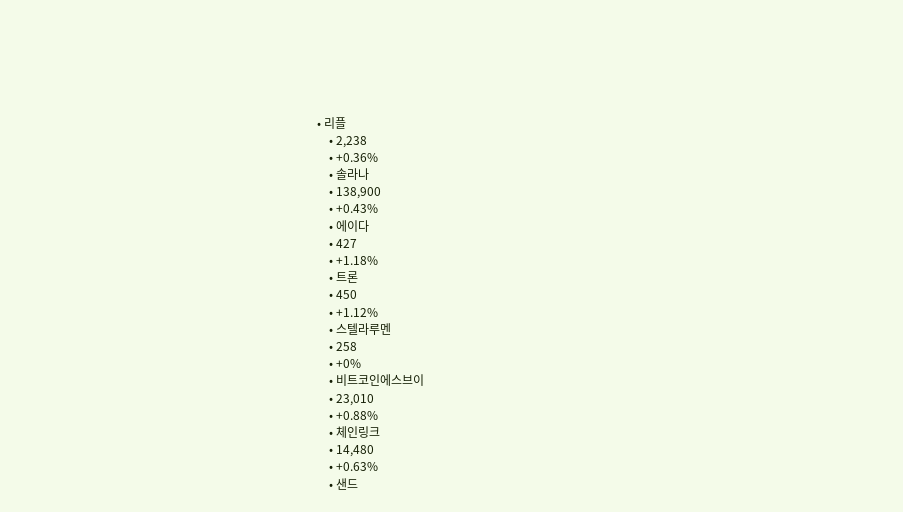• 리플
    • 2,238
    • +0.36%
    • 솔라나
    • 138,900
    • +0.43%
    • 에이다
    • 427
    • +1.18%
    • 트론
    • 450
    • +1.12%
    • 스텔라루멘
    • 258
    • +0%
    • 비트코인에스브이
    • 23,010
    • +0.88%
    • 체인링크
    • 14,480
    • +0.63%
    • 샌드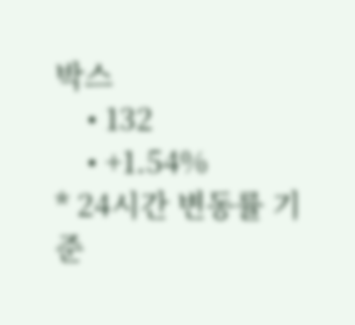박스
    • 132
    • +1.54%
* 24시간 변동률 기준